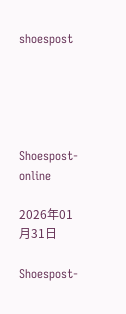shoespost





Shoespost-online

2026年01月31日

Shoespost-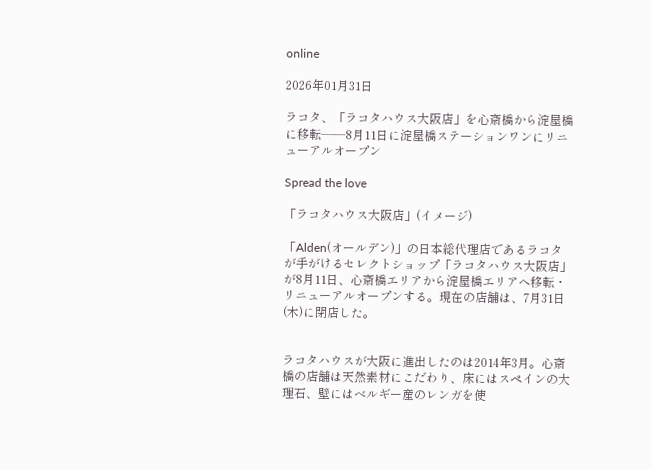online

2026年01月31日

ラコタ、「ラコタハウス大阪店」を心斎橋から淀屋橋に移転――8月11日に淀屋橋ステーションワンにリニューアルオープン

Spread the love

「ラコタハウス大阪店」(イメージ)

「Alden(オールデン)」の日本総代理店であるラコタが手がけるセレクトショップ「ラコタハウス大阪店」が8月11日、心斎橋エリアから淀屋橋エリアへ移転・リニューアルオープンする。現在の店舗は、7月31日(木)に閉店した。


ラコタハウスが大阪に進出したのは2014年3月。心斎橋の店舗は天然素材にこだわり、床にはスペインの大理石、壁にはベルギー産のレンガを使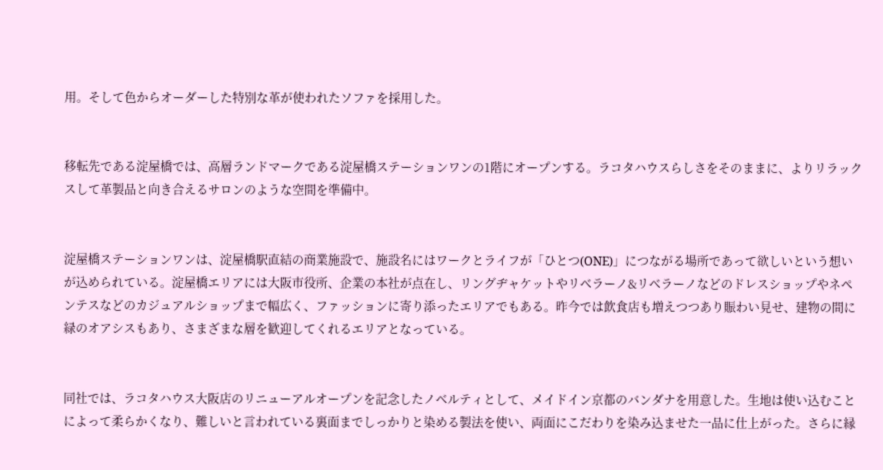用。そして色からオーダーした特別な革が使われたソファを採用した。


移転先である淀屋橋では、高層ランドマークである淀屋橋ステーションワンの1階にオープンする。ラコタハウスらしさをそのままに、よりリラックスして革製品と向き合えるサロンのような空間を準備中。


淀屋橋ステーションワンは、淀屋橋駅直結の商業施設で、施設名にはワークとライフが「ひとつ(ONE)」につながる場所であって欲しいという想いが込められている。淀屋橋エリアには大阪市役所、企業の本社が点在し、リングヂャケットやリベラーノ&リベラーノなどのドレスショップやネペンテスなどのカジュアルショップまで幅広く、ファッションに寄り添ったエリアでもある。昨今では飲食店も増えつつあり賑わい見せ、建物の間に緑のオアシスもあり、さまざまな層を歓迎してくれるエリアとなっている。


同社では、ラコタハウス大阪店のリニューアルオープンを記念したノベルティとして、メイドイン京都のバンダナを用意した。生地は使い込むことによって柔らかくなり、難しいと言われている裏面までしっかりと染める製法を使い、両面にこだわりを染み込ませた一品に仕上がった。さらに縁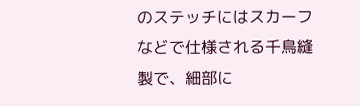のステッチにはスカーフなどで仕様される千鳥縫製で、細部に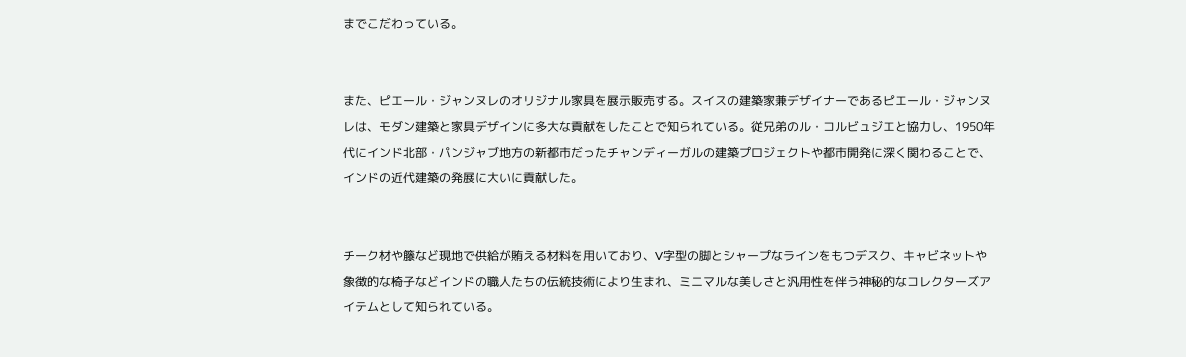までこだわっている。


また、ピエール・ジャンヌレのオリジナル家具を展示販売する。スイスの建築家兼デザイナーであるピエール・ジャンヌレは、モダン建築と家具デザインに多大な貢献をしたことで知られている。従兄弟のル・コルビュジエと協力し、1950年代にインド北部・パンジャブ地方の新都市だったチャンディーガルの建築プロジェクトや都市開発に深く関わることで、インドの近代建築の発展に大いに貢献した。


チーク材や籐など現地で供給が賄える材料を用いており、V字型の脚とシャープなラインをもつデスク、キャビネットや象徴的な椅子などインドの職人たちの伝統技術により生まれ、ミニマルな美しさと汎用性を伴う神秘的なコレクターズアイテムとして知られている。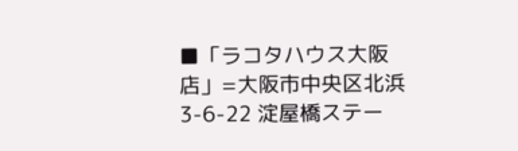■「ラコタハウス大阪店」=大阪市中央区北浜3-6-22 淀屋橋ステー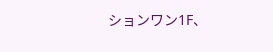ションワン1F、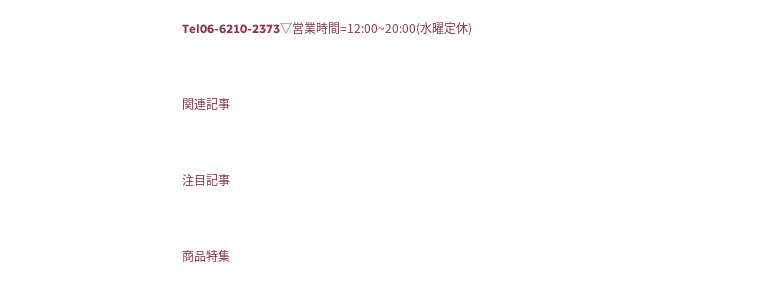Tel06-6210-2373▽営業時間=12:00~20:00(水曜定休)


関連記事


注目記事


商品特集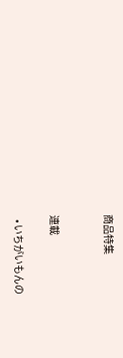商品特集


連載

  • いちがいもんの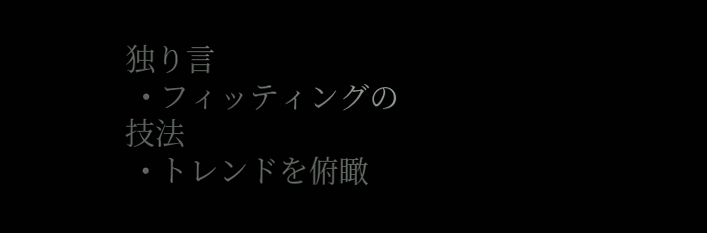独り言
  • フィッティングの技法
  • トレンドを俯瞰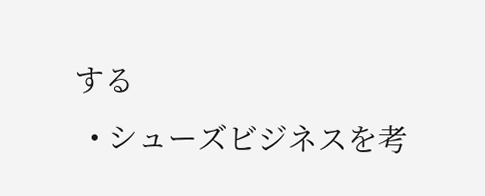する
  • シューズビジネスを考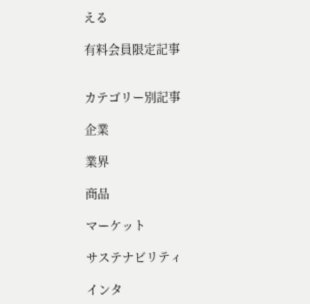える

有料会員限定記事


カテゴリー別記事

企業

業界

商品

マーケット

サステナビリティ

インタ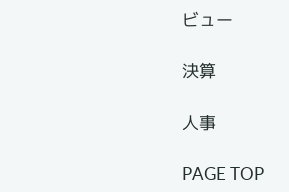ビュー

決算

人事

PAGE TOP